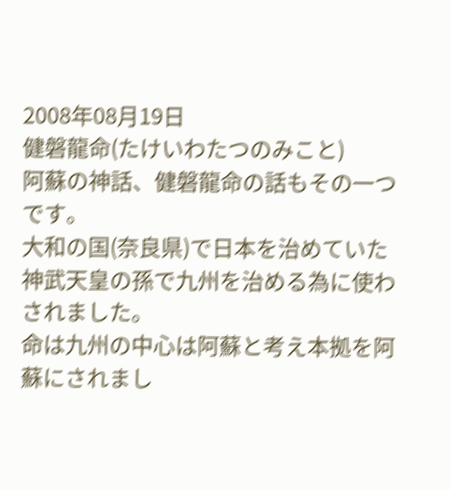2008年08月19日
健磐龍命(たけいわたつのみこと)
阿蘇の神話、健磐龍命の話もその一つです。
大和の国(奈良県)で日本を治めていた神武天皇の孫で九州を治める為に使わされました。
命は九州の中心は阿蘇と考え本拠を阿蘇にされまし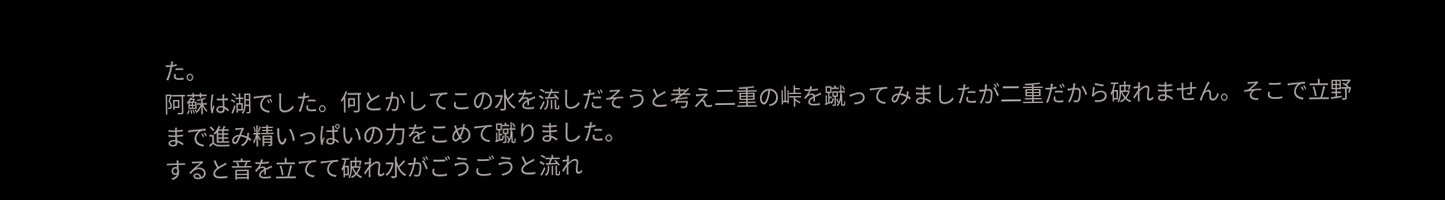た。
阿蘇は湖でした。何とかしてこの水を流しだそうと考え二重の峠を蹴ってみましたが二重だから破れません。そこで立野まで進み精いっぱいの力をこめて蹴りました。
すると音を立てて破れ水がごうごうと流れ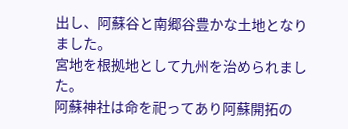出し、阿蘇谷と南郷谷豊かな土地となりました。
宮地を根拠地として九州を治められました。
阿蘇神社は命を祀ってあり阿蘇開拓の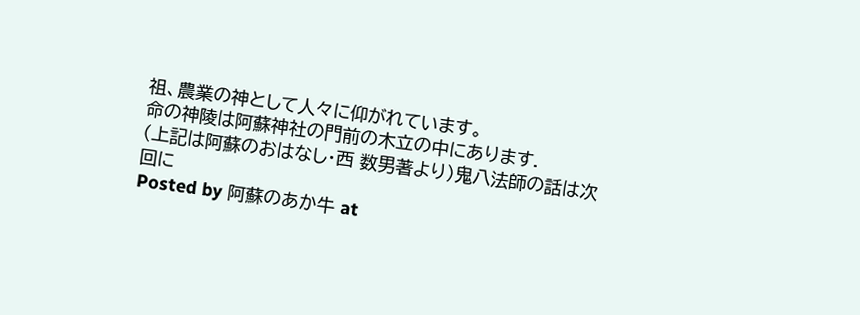祖、農業の神として人々に仰がれています。
命の神陵は阿蘇神社の門前の木立の中にあります.
(上記は阿蘇のおはなし・西 数男著より)鬼八法師の話は次回に
Posted by 阿蘇のあか牛 at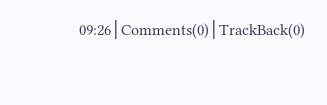09:26│Comments(0)│TrackBack(0)